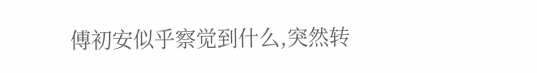傅初安似乎察觉到什么,突然转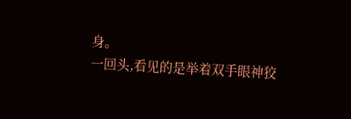身。
一回头,看见的是举着双手眼神狡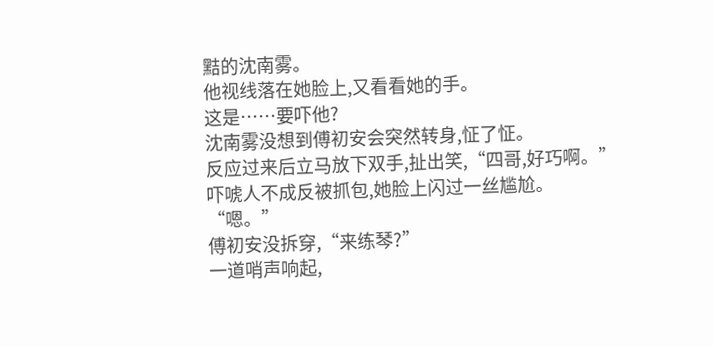黠的沈南雾。
他视线落在她脸上,又看看她的手。
这是……要吓他?
沈南雾没想到傅初安会突然转身,怔了怔。
反应过来后立马放下双手,扯出笑,“四哥,好巧啊。”
吓唬人不成反被抓包,她脸上闪过一丝尴尬。
“嗯。”
傅初安没拆穿,“来练琴?”
一道哨声响起,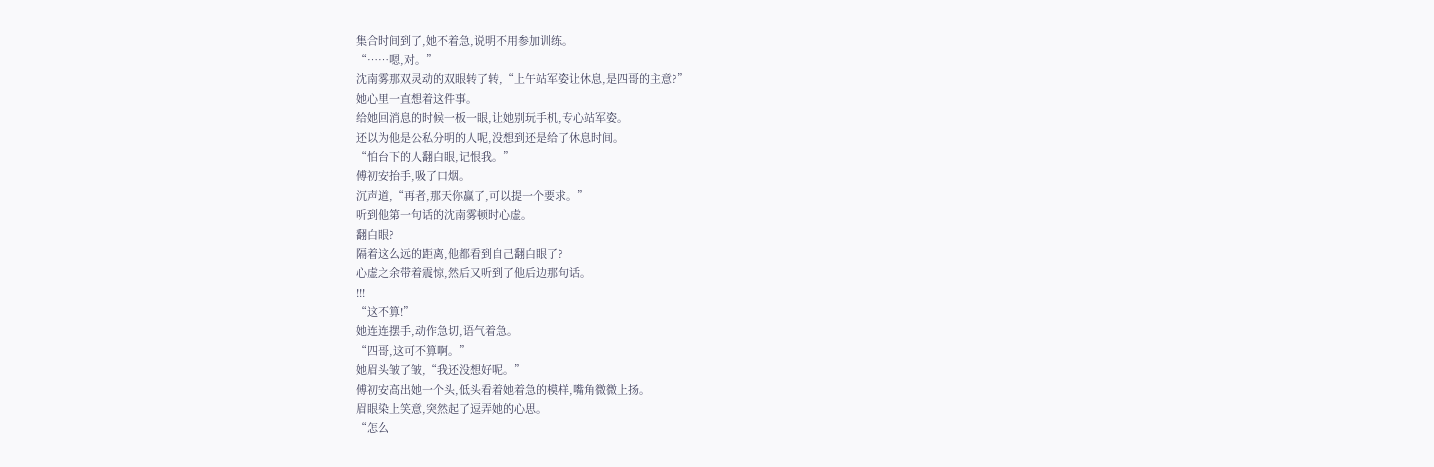集合时间到了,她不着急,说明不用参加训练。
“……嗯,对。”
沈南雾那双灵动的双眼转了转,“上午站军姿让休息,是四哥的主意?”
她心里一直想着这件事。
给她回消息的时候一板一眼,让她别玩手机,专心站军姿。
还以为他是公私分明的人呢,没想到还是给了休息时间。
“怕台下的人翻白眼,记恨我。”
傅初安抬手,吸了口烟。
沉声道,“再者,那天你赢了,可以提一个要求。”
听到他第一句话的沈南雾顿时心虚。
翻白眼?
隔着这么远的距离,他都看到自己翻白眼了?
心虚之余带着震惊,然后又听到了他后边那句话。
!!!
“这不算!”
她连连摆手,动作急切,语气着急。
“四哥,这可不算啊。”
她眉头皱了皱,“我还没想好呢。”
傅初安高出她一个头,低头看着她着急的模样,嘴角微微上扬。
眉眼染上笑意,突然起了逗弄她的心思。
“怎么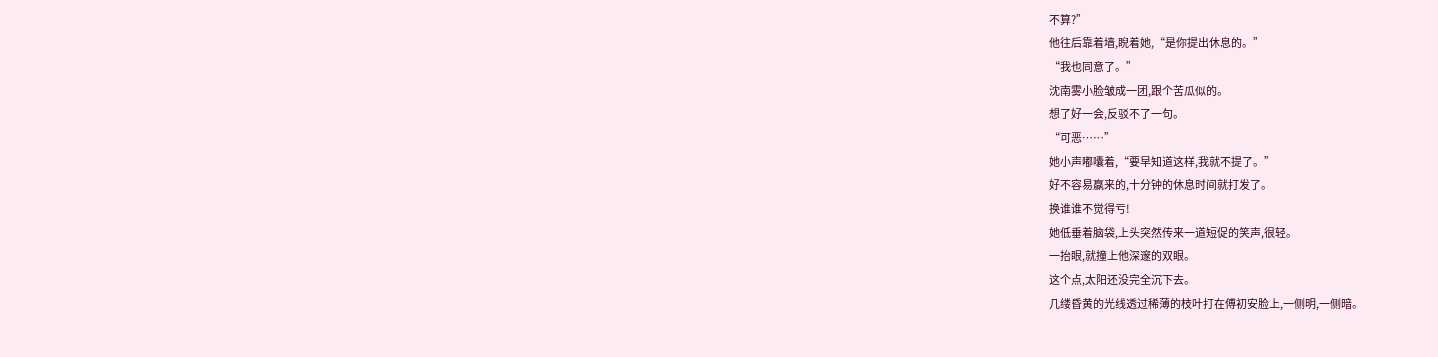不算?”
他往后靠着墙,睨着她,“是你提出休息的。”
“我也同意了。”
沈南雾小脸皱成一团,跟个苦瓜似的。
想了好一会,反驳不了一句。
“可恶……”
她小声嘟囔着,“要早知道这样,我就不提了。”
好不容易赢来的,十分钟的休息时间就打发了。
换谁谁不觉得亏!
她低垂着脑袋,上头突然传来一道短促的笑声,很轻。
一抬眼,就撞上他深邃的双眼。
这个点,太阳还没完全沉下去。
几缕昏黄的光线透过稀薄的枝叶打在傅初安脸上,一侧明,一侧暗。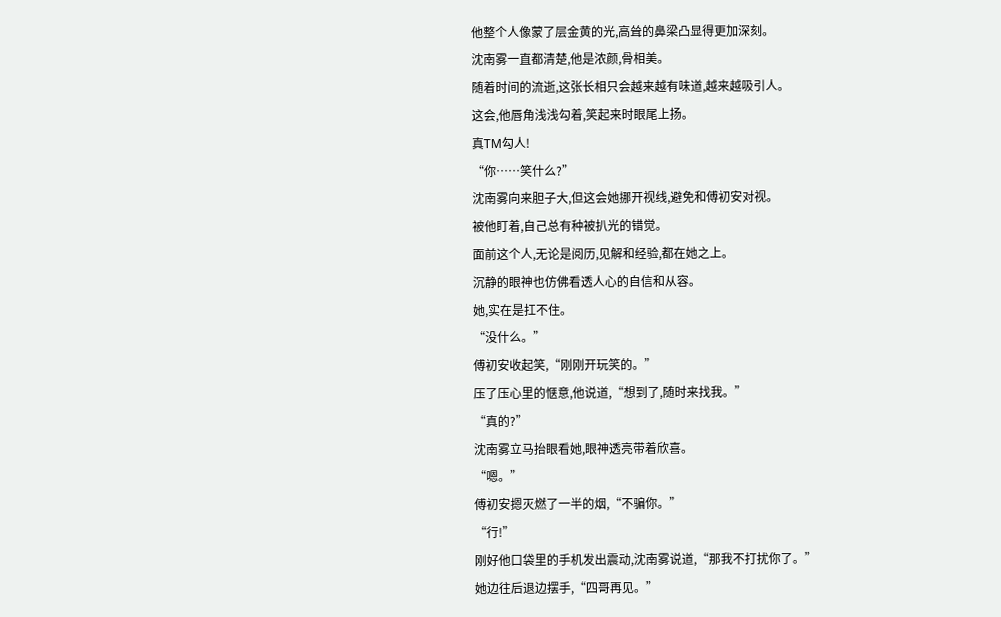他整个人像蒙了层金黄的光,高耸的鼻梁凸显得更加深刻。
沈南雾一直都清楚,他是浓颜,骨相美。
随着时间的流逝,这张长相只会越来越有味道,越来越吸引人。
这会,他唇角浅浅勾着,笑起来时眼尾上扬。
真TM勾人!
“你……笑什么?”
沈南雾向来胆子大,但这会她挪开视线,避免和傅初安对视。
被他盯着,自己总有种被扒光的错觉。
面前这个人,无论是阅历,见解和经验,都在她之上。
沉静的眼神也仿佛看透人心的自信和从容。
她,实在是扛不住。
“没什么。”
傅初安收起笑,“刚刚开玩笑的。”
压了压心里的惬意,他说道,“想到了,随时来找我。”
“真的?”
沈南雾立马抬眼看她,眼神透亮带着欣喜。
“嗯。”
傅初安摁灭燃了一半的烟,“不骗你。”
“行!”
刚好他口袋里的手机发出震动,沈南雾说道,“那我不打扰你了。”
她边往后退边摆手,“四哥再见。”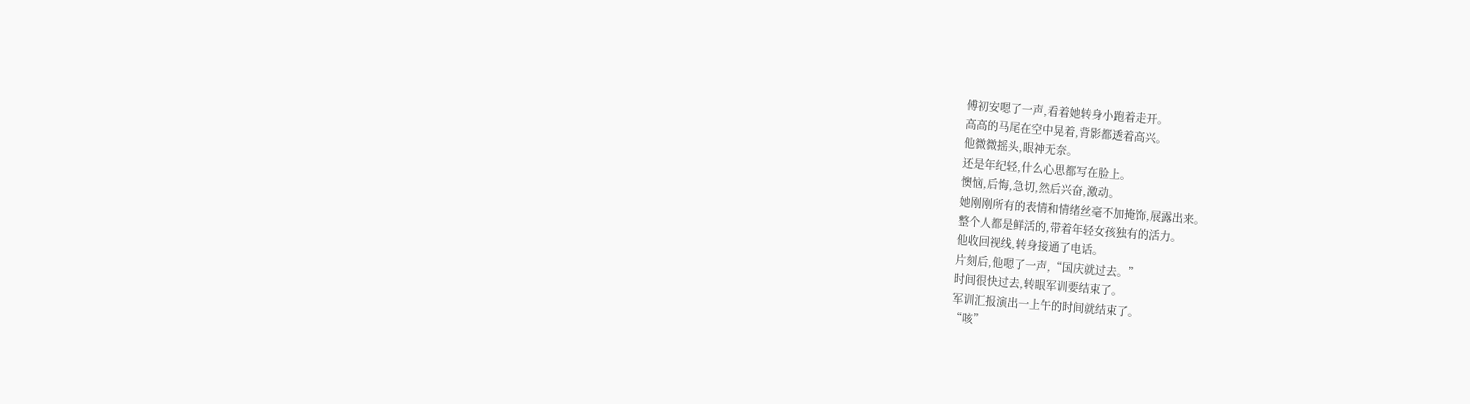傅初安嗯了一声,看着她转身小跑着走开。
高高的马尾在空中晃着,背影都透着高兴。
他微微摇头,眼神无奈。
还是年纪轻,什么心思都写在脸上。
懊恼,后悔,急切,然后兴奋,激动。
她刚刚所有的表情和情绪丝毫不加掩饰,展露出来。
整个人都是鲜活的,带着年轻女孩独有的活力。
他收回视线,转身接通了电话。
片刻后,他嗯了一声,“国庆就过去。”
时间很快过去,转眼军训要结束了。
军训汇报演出一上午的时间就结束了。
“咳”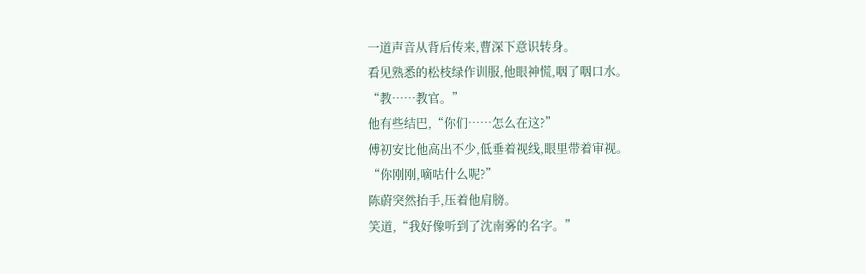一道声音从背后传来,曹深下意识转身。
看见熟悉的松枝绿作训服,他眼神慌,咽了咽口水。
“教……教官。”
他有些结巴,“你们……怎么在这?”
傅初安比他高出不少,低垂着视线,眼里带着审视。
“你刚刚,嘀咕什么呢?”
陈蔚突然抬手,压着他肩膀。
笑道,“我好像听到了沈南雾的名字。”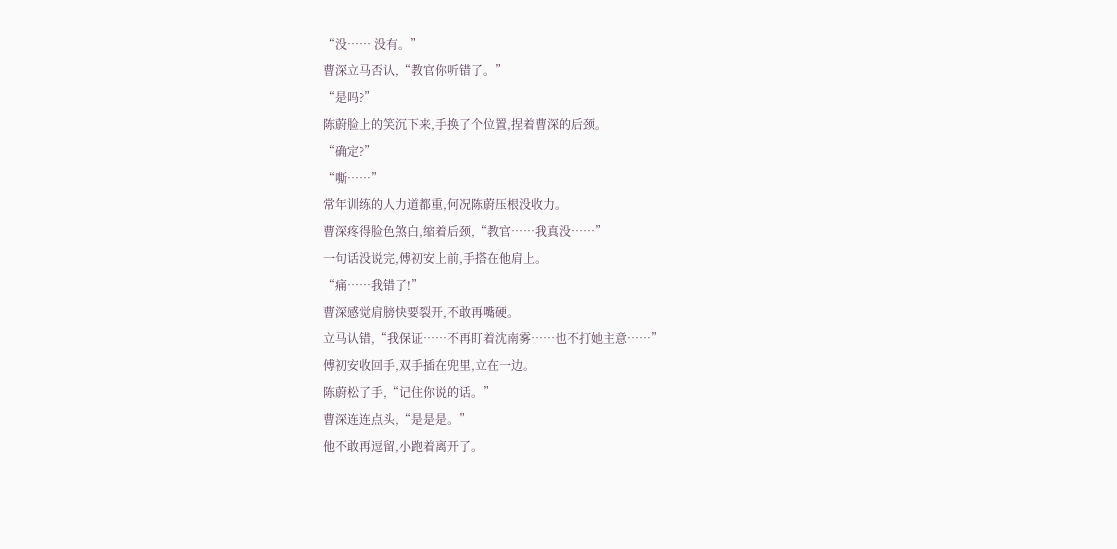“没…… 没有。”
曹深立马否认,“教官你听错了。”
“是吗?”
陈蔚脸上的笑沉下来,手换了个位置,捏着曹深的后颈。
“确定?”
“嘶……”
常年训练的人力道都重,何况陈蔚压根没收力。
曹深疼得脸色煞白,缩着后颈,“教官……我真没……”
一句话没说完,傅初安上前,手搭在他肩上。
“痛……我错了!”
曹深感觉肩膀快要裂开,不敢再嘴硬。
立马认错,“我保证……不再盯着沈南雾……也不打她主意……”
傅初安收回手,双手插在兜里,立在一边。
陈蔚松了手,“记住你说的话。”
曹深连连点头,“是是是。”
他不敢再逗留,小跑着离开了。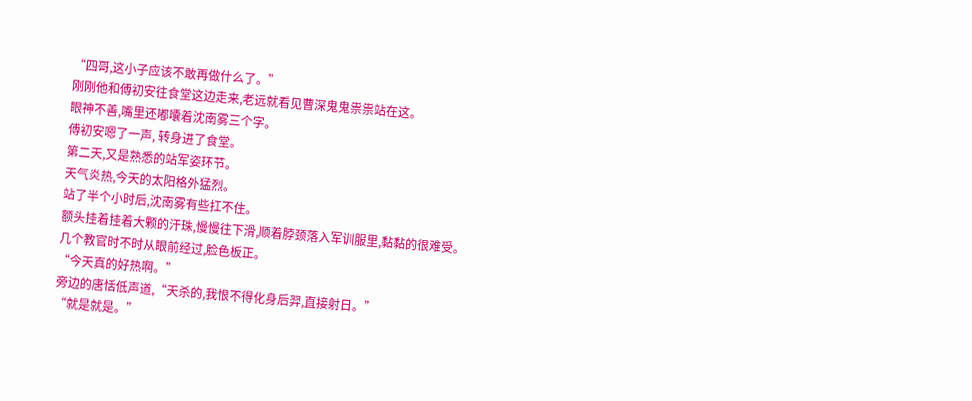“四哥,这小子应该不敢再做什么了。”
刚刚他和傅初安往食堂这边走来,老远就看见曹深鬼鬼祟祟站在这。
眼神不善,嘴里还嘟囔着沈南雾三个字。
傅初安嗯了一声, 转身进了食堂。
第二天,又是熟悉的站军姿环节。
天气炎热,今天的太阳格外猛烈。
站了半个小时后,沈南雾有些扛不住。
额头挂着挂着大颗的汗珠,慢慢往下滑,顺着脖颈落入军训服里,黏黏的很难受。
几个教官时不时从眼前经过,脸色板正。
“今天真的好热啊。”
旁边的唐恬低声道,“天杀的,我恨不得化身后羿,直接射日。”
“就是就是。”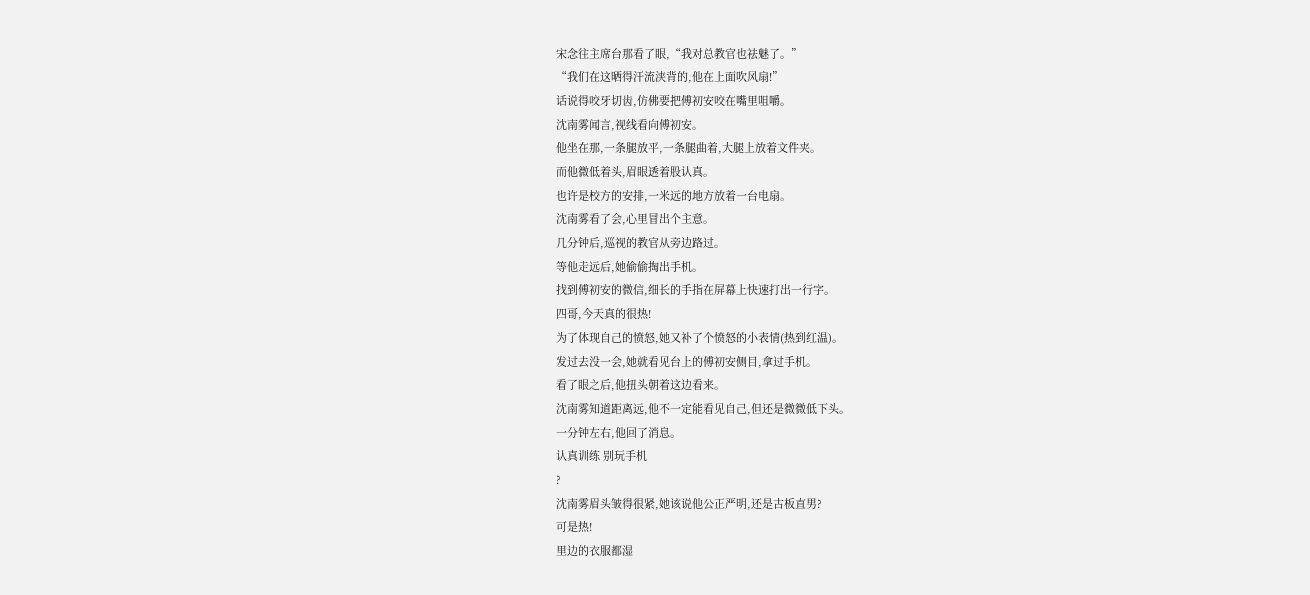宋念往主席台那看了眼,“我对总教官也祛魅了。”
“我们在这晒得汗流浃背的,他在上面吹风扇!”
话说得咬牙切齿,仿佛要把傅初安咬在嘴里咀嚼。
沈南雾闻言,视线看向傅初安。
他坐在那,一条腿放平,一条腿曲着,大腿上放着文件夹。
而他微低着头,眉眼透着股认真。
也许是校方的安排,一米远的地方放着一台电扇。
沈南雾看了会,心里冒出个主意。
几分钟后,巡视的教官从旁边路过。
等他走远后,她偷偷掏出手机。
找到傅初安的微信,细长的手指在屏幕上快速打出一行字。
四哥,今天真的很热!
为了体现自己的愤怒,她又补了个愤怒的小表情(热到红温)。
发过去没一会,她就看见台上的傅初安侧目,拿过手机。
看了眼之后,他扭头朝着这边看来。
沈南雾知道距离远,他不一定能看见自己,但还是微微低下头。
一分钟左右,他回了消息。
认真训练 别玩手机
?
沈南雾眉头皱得很紧,她该说他公正严明,还是古板直男?
可是热!
里边的衣服都湿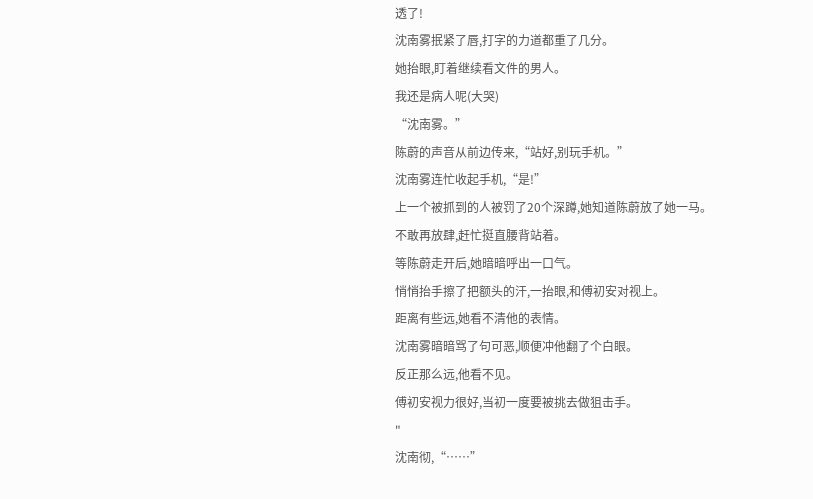透了!
沈南雾抿紧了唇,打字的力道都重了几分。
她抬眼,盯着继续看文件的男人。
我还是病人呢(大哭)
“沈南雾。”
陈蔚的声音从前边传来,“站好,别玩手机。”
沈南雾连忙收起手机,“是!”
上一个被抓到的人被罚了20个深蹲,她知道陈蔚放了她一马。
不敢再放肆,赶忙挺直腰背站着。
等陈蔚走开后,她暗暗呼出一口气。
悄悄抬手擦了把额头的汗,一抬眼,和傅初安对视上。
距离有些远,她看不清他的表情。
沈南雾暗暗骂了句可恶,顺便冲他翻了个白眼。
反正那么远,他看不见。
傅初安视力很好,当初一度要被挑去做狙击手。
"
沈南彻,“……”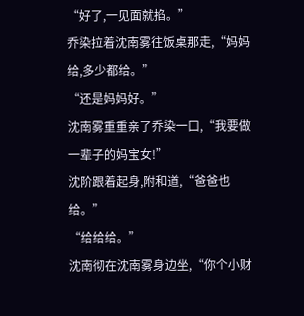“好了,一见面就掐。”
乔染拉着沈南雾往饭桌那走,“妈妈给,多少都给。”
“还是妈妈好。”
沈南雾重重亲了乔染一口,“我要做一辈子的妈宝女!”
沈阶跟着起身,附和道,“爸爸也给。”
“给给给。”
沈南彻在沈南雾身边坐,“你个小财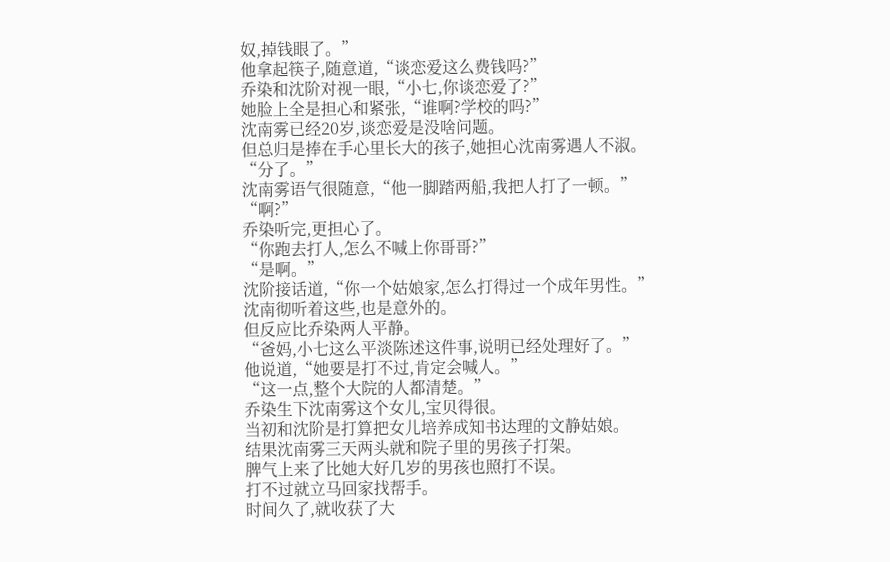奴,掉钱眼了。”
他拿起筷子,随意道,“谈恋爱这么费钱吗?”
乔染和沈阶对视一眼,“小七,你谈恋爱了?”
她脸上全是担心和紧张,“谁啊?学校的吗?”
沈南雾已经20岁,谈恋爱是没啥问题。
但总归是捧在手心里长大的孩子,她担心沈南雾遇人不淑。
“分了。”
沈南雾语气很随意,“他一脚踏两船,我把人打了一顿。”
“啊?”
乔染听完,更担心了。
“你跑去打人,怎么不喊上你哥哥?”
“是啊。”
沈阶接话道,“你一个姑娘家,怎么打得过一个成年男性。”
沈南彻听着这些,也是意外的。
但反应比乔染两人平静。
“爸妈,小七这么平淡陈述这件事,说明已经处理好了。”
他说道,“她要是打不过,肯定会喊人。”
“这一点,整个大院的人都清楚。”
乔染生下沈南雾这个女儿,宝贝得很。
当初和沈阶是打算把女儿培养成知书达理的文静姑娘。
结果沈南雾三天两头就和院子里的男孩子打架。
脾气上来了比她大好几岁的男孩也照打不误。
打不过就立马回家找帮手。
时间久了,就收获了大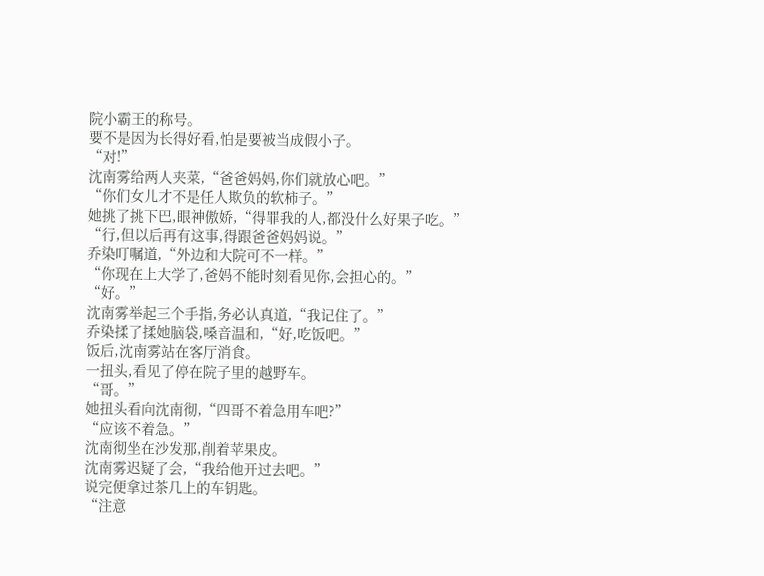院小霸王的称号。
要不是因为长得好看,怕是要被当成假小子。
“对!”
沈南雾给两人夹菜,“爸爸妈妈,你们就放心吧。”
“你们女儿才不是任人欺负的软柿子。”
她挑了挑下巴,眼神傲娇,“得罪我的人,都没什么好果子吃。”
“行,但以后再有这事,得跟爸爸妈妈说。”
乔染叮嘱道,“外边和大院可不一样。”
“你现在上大学了,爸妈不能时刻看见你,会担心的。”
“好。”
沈南雾举起三个手指,务必认真道,“我记住了。”
乔染揉了揉她脑袋,嗓音温和,“好,吃饭吧。”
饭后,沈南雾站在客厅消食。
一扭头,看见了停在院子里的越野车。
“哥。”
她扭头看向沈南彻,“四哥不着急用车吧?”
“应该不着急。”
沈南彻坐在沙发那,削着苹果皮。
沈南雾迟疑了会,“我给他开过去吧。”
说完便拿过茶几上的车钥匙。
“注意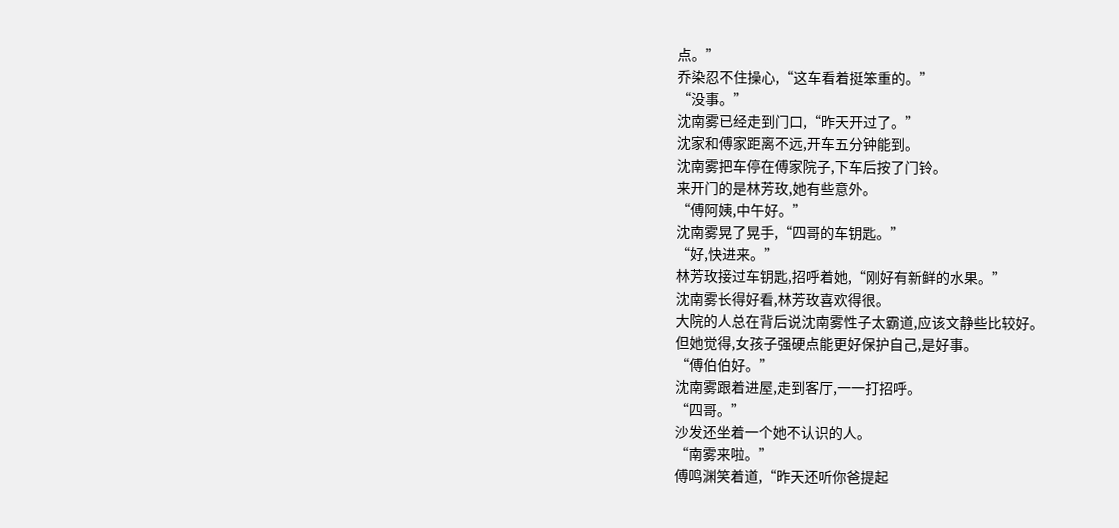点。”
乔染忍不住操心,“这车看着挺笨重的。”
“没事。”
沈南雾已经走到门口,“昨天开过了。”
沈家和傅家距离不远,开车五分钟能到。
沈南雾把车停在傅家院子,下车后按了门铃。
来开门的是林芳玫,她有些意外。
“傅阿姨,中午好。”
沈南雾晃了晃手,“四哥的车钥匙。”
“好,快进来。”
林芳玫接过车钥匙,招呼着她,“刚好有新鲜的水果。”
沈南雾长得好看,林芳玫喜欢得很。
大院的人总在背后说沈南雾性子太霸道,应该文静些比较好。
但她觉得,女孩子强硬点能更好保护自己,是好事。
“傅伯伯好。”
沈南雾跟着进屋,走到客厅,一一打招呼。
“四哥。”
沙发还坐着一个她不认识的人。
“南雾来啦。”
傅鸣渊笑着道,“昨天还听你爸提起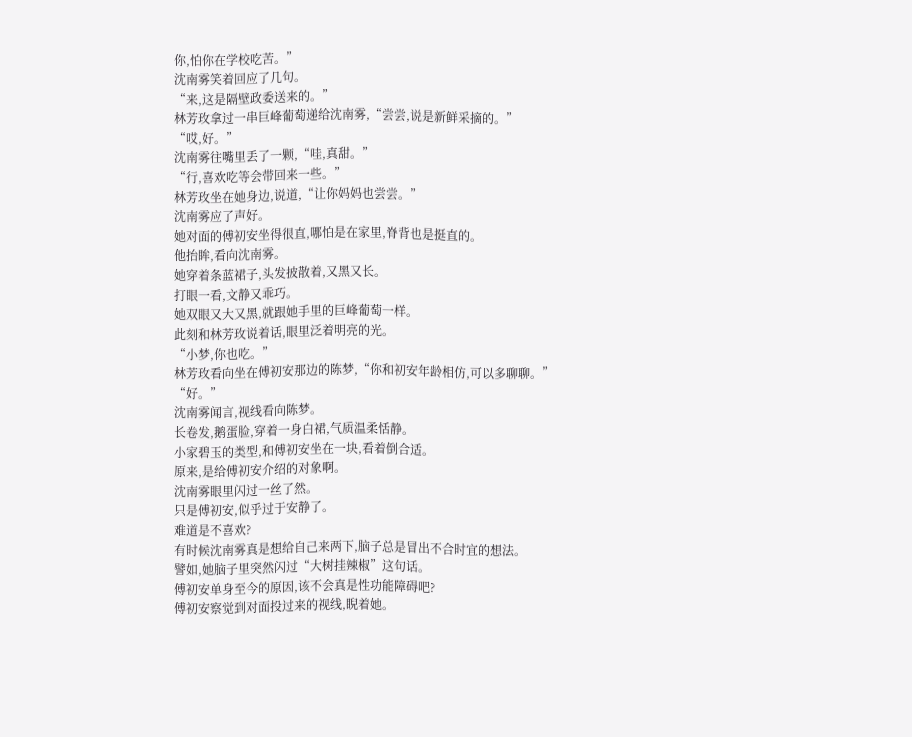你,怕你在学校吃苦。”
沈南雾笑着回应了几句。
“来,这是隔壁政委送来的。”
林芳玫拿过一串巨峰葡萄递给沈南雾,“尝尝,说是新鲜采摘的。”
“哎,好。”
沈南雾往嘴里丢了一颗,“哇,真甜。”
“行,喜欢吃等会带回来一些。”
林芳玫坐在她身边,说道,“让你妈妈也尝尝。”
沈南雾应了声好。
她对面的傅初安坐得很直,哪怕是在家里,脊背也是挺直的。
他抬眸,看向沈南雾。
她穿着条蓝裙子,头发披散着,又黑又长。
打眼一看,文静又乖巧。
她双眼又大又黑,就跟她手里的巨峰葡萄一样。
此刻和林芳玫说着话,眼里泛着明亮的光。
“小梦,你也吃。”
林芳玫看向坐在傅初安那边的陈梦,“你和初安年龄相仿,可以多聊聊。”
“好。”
沈南雾闻言,视线看向陈梦。
长卷发,鹅蛋脸,穿着一身白裙,气质温柔恬静。
小家碧玉的类型,和傅初安坐在一块,看着倒合适。
原来,是给傅初安介绍的对象啊。
沈南雾眼里闪过一丝了然。
只是傅初安,似乎过于安静了。
难道是不喜欢?
有时候沈南雾真是想给自己来两下,脑子总是冒出不合时宜的想法。
譬如,她脑子里突然闪过“大树挂辣椒”这句话。
傅初安单身至今的原因,该不会真是性功能障碍吧?
傅初安察觉到对面投过来的视线,睨着她。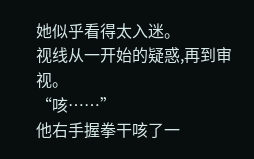她似乎看得太入迷。
视线从一开始的疑惑,再到审视。
“咳……”
他右手握拳干咳了一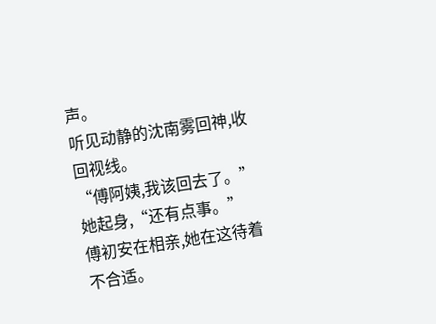声。
听见动静的沈南雾回神,收回视线。
“傅阿姨,我该回去了。”
她起身,“还有点事。”
傅初安在相亲,她在这待着不合适。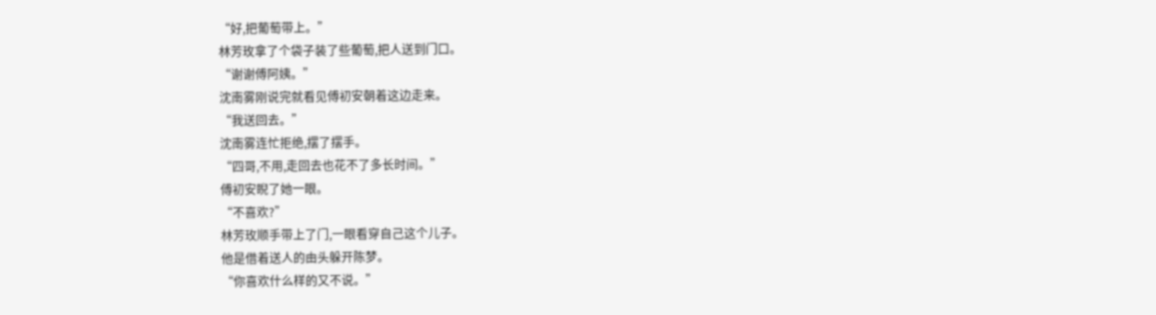“好,把葡萄带上。”
林芳玫拿了个袋子装了些葡萄,把人送到门口。
“谢谢傅阿姨。”
沈南雾刚说完就看见傅初安朝着这边走来。
“我送回去。”
沈南雾连忙拒绝,摆了摆手。
“四哥,不用,走回去也花不了多长时间。”
傅初安睨了她一眼。
“不喜欢?”
林芳玫顺手带上了门,一眼看穿自己这个儿子。
他是借着送人的由头躲开陈梦。
“你喜欢什么样的又不说。”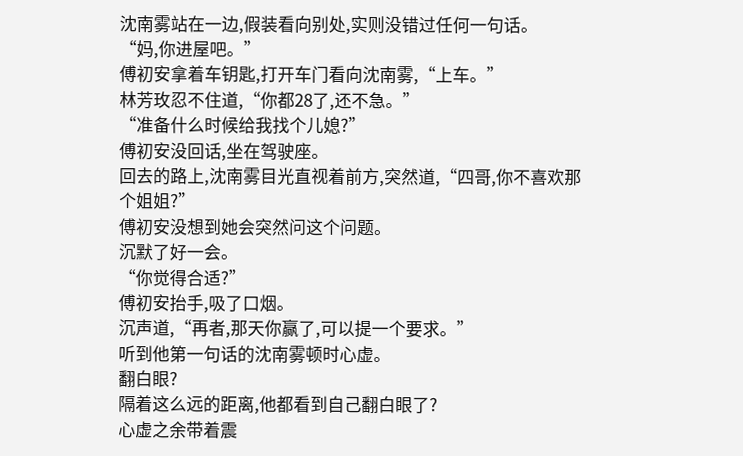沈南雾站在一边,假装看向别处,实则没错过任何一句话。
“妈,你进屋吧。”
傅初安拿着车钥匙,打开车门看向沈南雾,“上车。”
林芳玫忍不住道,“你都28了,还不急。”
“准备什么时候给我找个儿媳?”
傅初安没回话,坐在驾驶座。
回去的路上,沈南雾目光直视着前方,突然道,“四哥,你不喜欢那个姐姐?”
傅初安没想到她会突然问这个问题。
沉默了好一会。
“你觉得合适?”
傅初安抬手,吸了口烟。
沉声道,“再者,那天你赢了,可以提一个要求。”
听到他第一句话的沈南雾顿时心虚。
翻白眼?
隔着这么远的距离,他都看到自己翻白眼了?
心虚之余带着震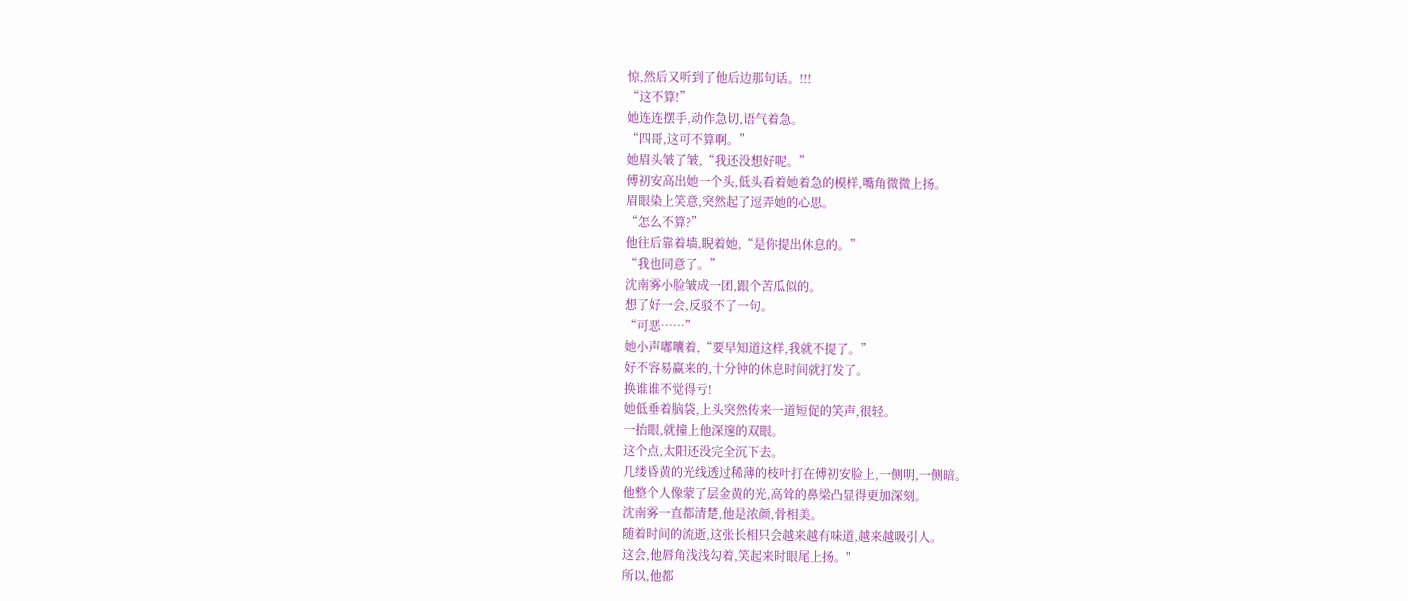惊,然后又听到了他后边那句话。!!!
“这不算!”
她连连摆手,动作急切,语气着急。
“四哥,这可不算啊。”
她眉头皱了皱,“我还没想好呢。”
傅初安高出她一个头,低头看着她着急的模样,嘴角微微上扬。
眉眼染上笑意,突然起了逗弄她的心思。
“怎么不算?”
他往后靠着墙,睨着她,“是你提出休息的。”
“我也同意了。”
沈南雾小脸皱成一团,跟个苦瓜似的。
想了好一会,反驳不了一句。
“可恶……”
她小声嘟囔着,“要早知道这样,我就不提了。”
好不容易赢来的,十分钟的休息时间就打发了。
换谁谁不觉得亏!
她低垂着脑袋,上头突然传来一道短促的笑声,很轻。
一抬眼,就撞上他深邃的双眼。
这个点,太阳还没完全沉下去。
几缕昏黄的光线透过稀薄的枝叶打在傅初安脸上,一侧明,一侧暗。
他整个人像蒙了层金黄的光,高耸的鼻梁凸显得更加深刻。
沈南雾一直都清楚,他是浓颜,骨相美。
随着时间的流逝,这张长相只会越来越有味道,越来越吸引人。
这会,他唇角浅浅勾着,笑起来时眼尾上扬。"
所以,他都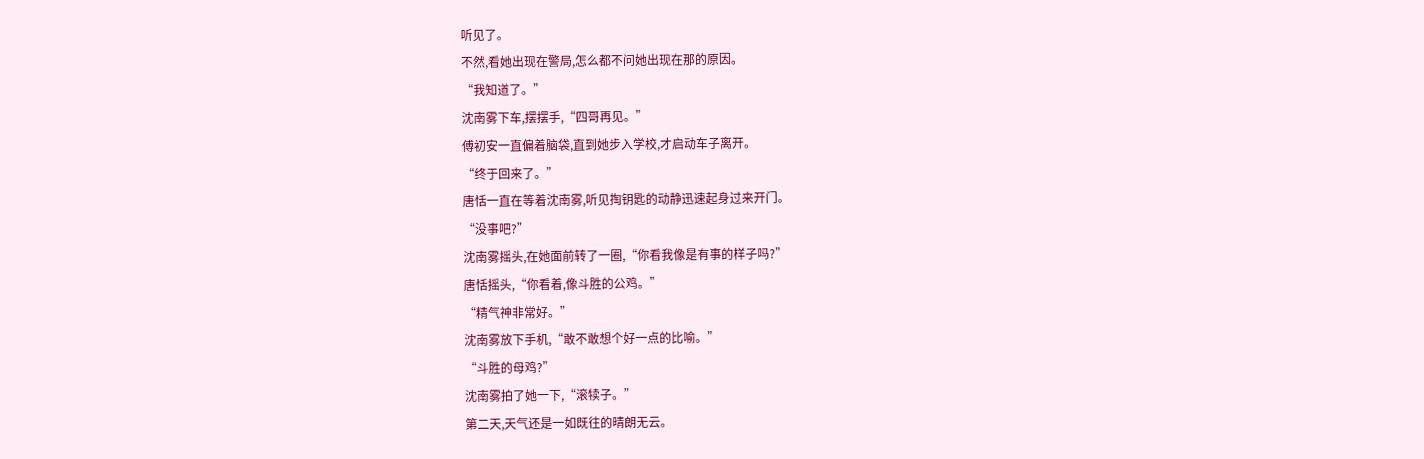听见了。
不然,看她出现在警局,怎么都不问她出现在那的原因。
“我知道了。”
沈南雾下车,摆摆手,“四哥再见。”
傅初安一直偏着脑袋,直到她步入学校,才启动车子离开。
“终于回来了。”
唐恬一直在等着沈南雾,听见掏钥匙的动静迅速起身过来开门。
“没事吧?”
沈南雾摇头,在她面前转了一圈,“你看我像是有事的样子吗?”
唐恬摇头,“你看着,像斗胜的公鸡。”
“精气神非常好。”
沈南雾放下手机,“敢不敢想个好一点的比喻。”
“斗胜的母鸡?”
沈南雾拍了她一下,“滚犊子。”
第二天,天气还是一如既往的晴朗无云。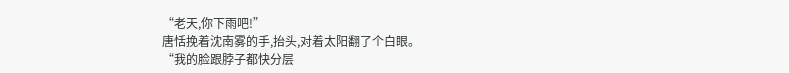“老天,你下雨吧!”
唐恬挽着沈南雾的手,抬头,对着太阳翻了个白眼。
“我的脸跟脖子都快分层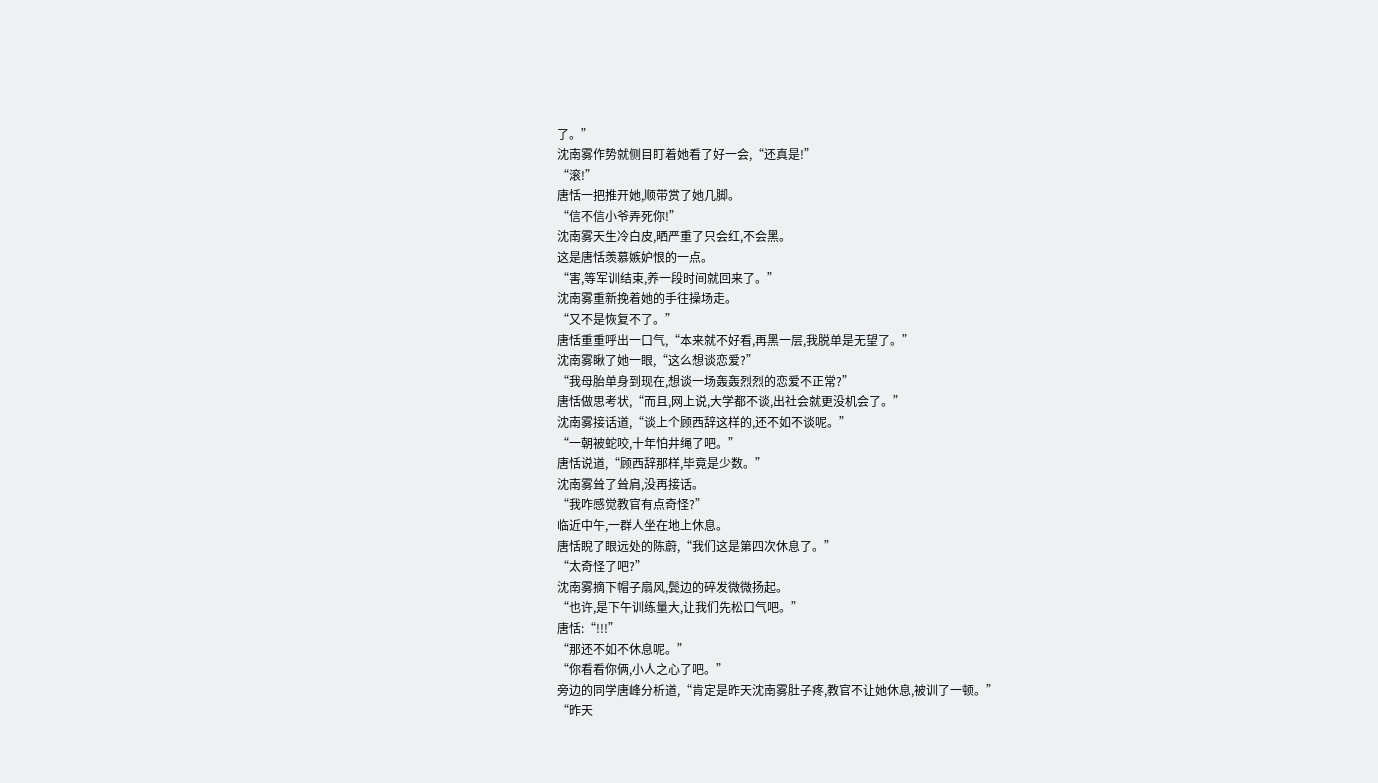了。”
沈南雾作势就侧目盯着她看了好一会,“还真是!”
“滚!”
唐恬一把推开她,顺带赏了她几脚。
“信不信小爷弄死你!”
沈南雾天生冷白皮,晒严重了只会红,不会黑。
这是唐恬羡慕嫉妒恨的一点。
“害,等军训结束,养一段时间就回来了。”
沈南雾重新挽着她的手往操场走。
“又不是恢复不了。”
唐恬重重呼出一口气,“本来就不好看,再黑一层,我脱单是无望了。”
沈南雾瞅了她一眼,“这么想谈恋爱?”
“我母胎单身到现在,想谈一场轰轰烈烈的恋爱不正常?”
唐恬做思考状,“而且,网上说,大学都不谈,出社会就更没机会了。”
沈南雾接话道,“谈上个顾西辞这样的,还不如不谈呢。”
“一朝被蛇咬,十年怕井绳了吧。”
唐恬说道,“顾西辞那样,毕竟是少数。”
沈南雾耸了耸肩,没再接话。
“我咋感觉教官有点奇怪?”
临近中午,一群人坐在地上休息。
唐恬睨了眼远处的陈蔚,“我们这是第四次休息了。”
“太奇怪了吧?”
沈南雾摘下帽子扇风,鬓边的碎发微微扬起。
“也许,是下午训练量大,让我们先松口气吧。”
唐恬:“!!!”
“那还不如不休息呢。”
“你看看你俩,小人之心了吧。”
旁边的同学唐峰分析道,“肯定是昨天沈南雾肚子疼,教官不让她休息,被训了一顿。”
“昨天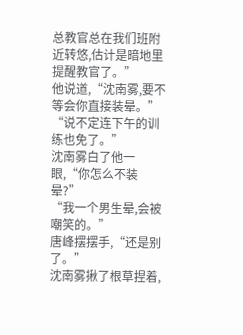总教官总在我们班附近转悠,估计是暗地里提醒教官了。”
他说道,“沈南雾,要不等会你直接装晕。”
“说不定连下午的训练也免了。”
沈南雾白了他一眼,“你怎么不装晕?”
“我一个男生晕,会被嘲笑的。”
唐峰摆摆手,“还是别了。”
沈南雾揪了根草捏着,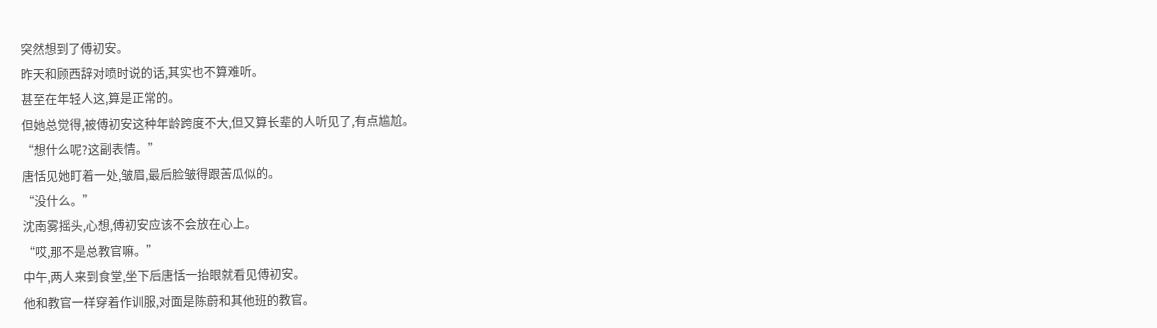突然想到了傅初安。
昨天和顾西辞对喷时说的话,其实也不算难听。
甚至在年轻人这,算是正常的。
但她总觉得,被傅初安这种年龄跨度不大,但又算长辈的人听见了,有点尴尬。
“想什么呢?这副表情。”
唐恬见她盯着一处,皱眉,最后脸皱得跟苦瓜似的。
“没什么。”
沈南雾摇头,心想,傅初安应该不会放在心上。
“哎,那不是总教官嘛。”
中午,两人来到食堂,坐下后唐恬一抬眼就看见傅初安。
他和教官一样穿着作训服,对面是陈蔚和其他班的教官。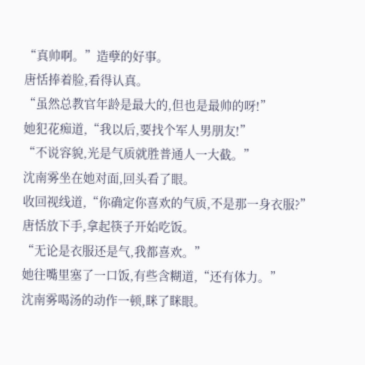“真帅啊。”造孽的好事。
唐恬捧着脸,看得认真。
“虽然总教官年龄是最大的,但也是最帅的呀!”
她犯花痴道,“我以后,要找个军人男朋友!”
“不说容貌,光是气质就胜普通人一大截。”
沈南雾坐在她对面,回头看了眼。
收回视线道,“你确定你喜欢的气质,不是那一身衣服?”
唐恬放下手,拿起筷子开始吃饭。
“无论是衣服还是气,我都喜欢。”
她往嘴里塞了一口饭,有些含糊道,“还有体力。”
沈南雾喝汤的动作一顿,眯了眯眼。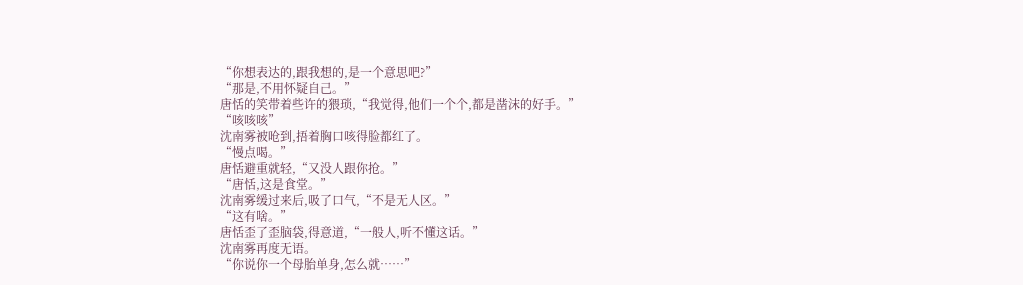“你想表达的,跟我想的,是一个意思吧?”
“那是,不用怀疑自己。”
唐恬的笑带着些许的猥琐,“我觉得,他们一个个,都是凿沫的好手。”
“咳咳咳”
沈南雾被呛到,捂着胸口咳得脸都红了。
“慢点喝。”
唐恬避重就轻,“又没人跟你抢。”
“唐恬,这是食堂。”
沈南雾缓过来后,吸了口气,“不是无人区。”
“这有啥。”
唐恬歪了歪脑袋,得意道,“一般人,听不懂这话。”
沈南雾再度无语。
“你说你一个母胎单身,怎么就……”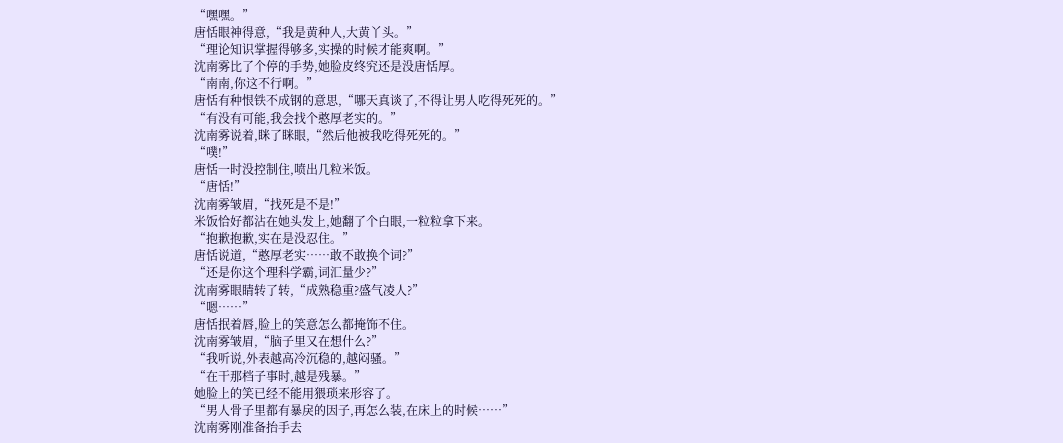“嘿嘿。”
唐恬眼神得意,“我是黄种人,大黄丫头。”
“理论知识掌握得够多,实操的时候才能爽啊。”
沈南雾比了个停的手势,她脸皮终究还是没唐恬厚。
“南南,你这不行啊。”
唐恬有种恨铁不成钢的意思,“哪天真谈了,不得让男人吃得死死的。”
“有没有可能,我会找个憨厚老实的。”
沈南雾说着,眯了眯眼,“然后他被我吃得死死的。”
“噗!”
唐恬一时没控制住,喷出几粒米饭。
“唐恬!”
沈南雾皱眉,“找死是不是!”
米饭恰好都沾在她头发上,她翻了个白眼,一粒粒拿下来。
“抱歉抱歉,实在是没忍住。”
唐恬说道,“憨厚老实……敢不敢换个词?”
“还是你这个理科学霸,词汇量少?”
沈南雾眼睛转了转,“成熟稳重?盛气凌人?”
“嗯……”
唐恬抿着唇,脸上的笑意怎么都掩饰不住。
沈南雾皱眉,“脑子里又在想什么?”
“我听说,外表越高冷沉稳的,越闷骚。”
“在干那档子事时,越是残暴。”
她脸上的笑已经不能用猥琐来形容了。
“男人骨子里都有暴戾的因子,再怎么装,在床上的时候……”
沈南雾刚准备抬手去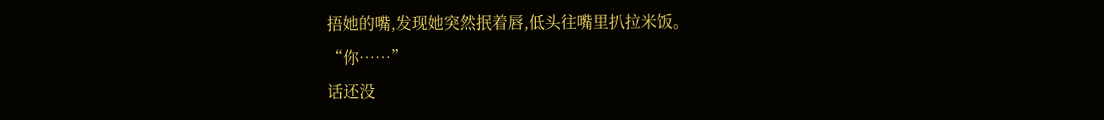捂她的嘴,发现她突然抿着唇,低头往嘴里扒拉米饭。
“你……”
话还没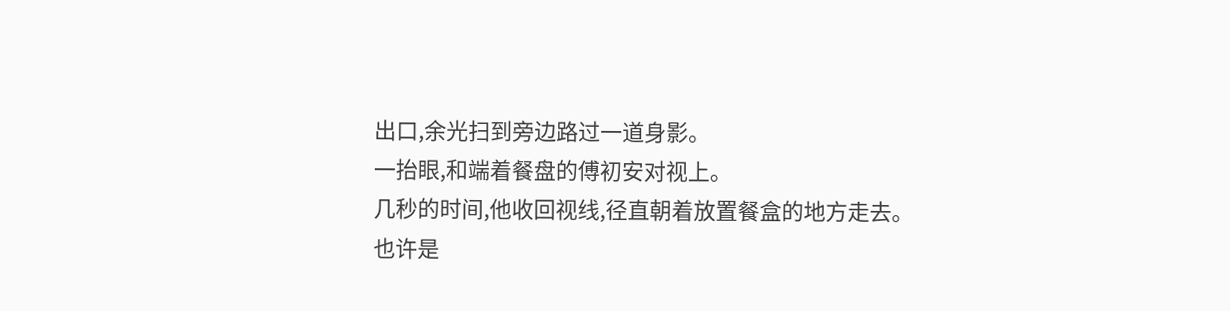出口,余光扫到旁边路过一道身影。
一抬眼,和端着餐盘的傅初安对视上。
几秒的时间,他收回视线,径直朝着放置餐盒的地方走去。
也许是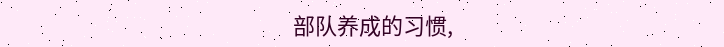部队养成的习惯,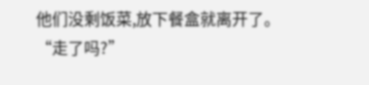他们没剩饭菜,放下餐盒就离开了。
“走了吗?”